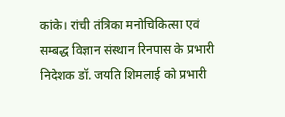कांके। रांची तंत्रिका मनोचिकित्सा एवं सम्बद्ध विज्ञान संस्थान रिनपास के प्रभारी निदेशक डॉ. जयति शिमलाई को प्रभारी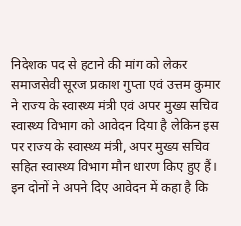निदेशक पद से हटाने की मांग को लेकर समाजसेवी सूरज प्रकाश गुप्ता एवं उत्तम कुमार ने राज्य के स्वास्थ्य मंत्री एवं अपर मुख्य सचिव स्वास्थ्य विभाग को आवेदन दिया है लेकिन इस पर राज्य के स्वास्थ्य मंत्री, अपर मुख्य सचिव सहित स्वास्थ्य विभाग मौन धारण किए हुए हैं। इन दोनों ने अपने दिए आवेदन में कहा है कि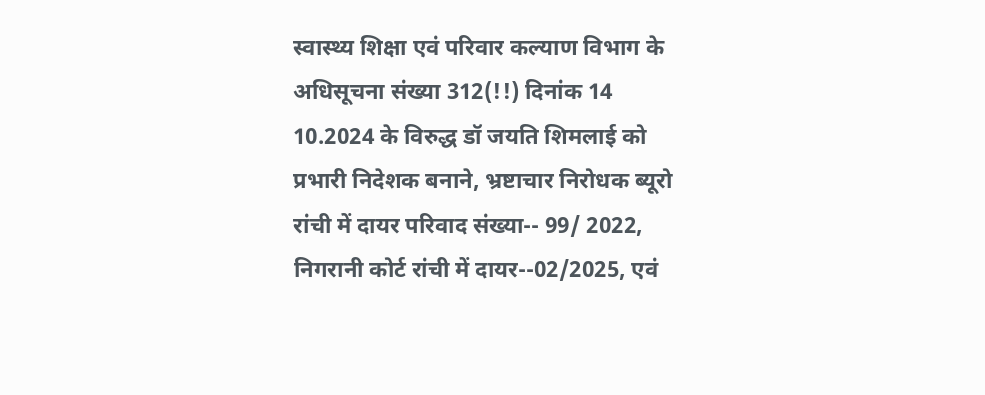स्वास्थ्य शिक्षा एवं परिवार कल्याण विभाग के अधिसूचना संख्या 312(!!) दिनांक 14 10.2024 के विरुद्ध डॉ जयति शिमलाई को प्रभारी निदेशक बनाने, भ्रष्टाचार निरोधक ब्यूरो रांची में दायर परिवाद संख्या-- 99/ 2022, निगरानी कोर्ट रांची में दायर--02/2025, एवं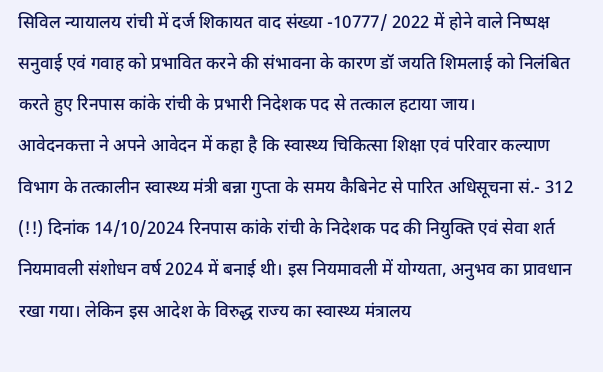सिविल न्यायालय रांची में दर्ज शिकायत वाद संख्या -10777/ 2022 में होने वाले निष्पक्ष सनुवाई एवं गवाह को प्रभावित करने की संभावना के कारण डॉ जयति शिमलाई को निलंबित करते हुए रिनपास कांके रांची के प्रभारी निदेशक पद से तत्काल हटाया जाय।
आवेदनकत्ता ने अपने आवेदन में कहा है कि स्वास्थ्य चिकित्सा शिक्षा एवं परिवार कल्याण विभाग के तत्कालीन स्वास्थ्य मंत्री बन्ना गुप्ता के समय कैबिनेट से पारित अधिसूचना सं.- 312 (!!) दिनांक 14/10/2024 रिनपास कांके रांची के निदेशक पद की नियुक्ति एवं सेवा शर्त नियमावली संशोधन वर्ष 2024 में बनाई थी। इस नियमावली में योग्यता, अनुभव का प्रावधान रखा गया। लेकिन इस आदेश के विरुद्ध राज्य का स्वास्थ्य मंत्रालय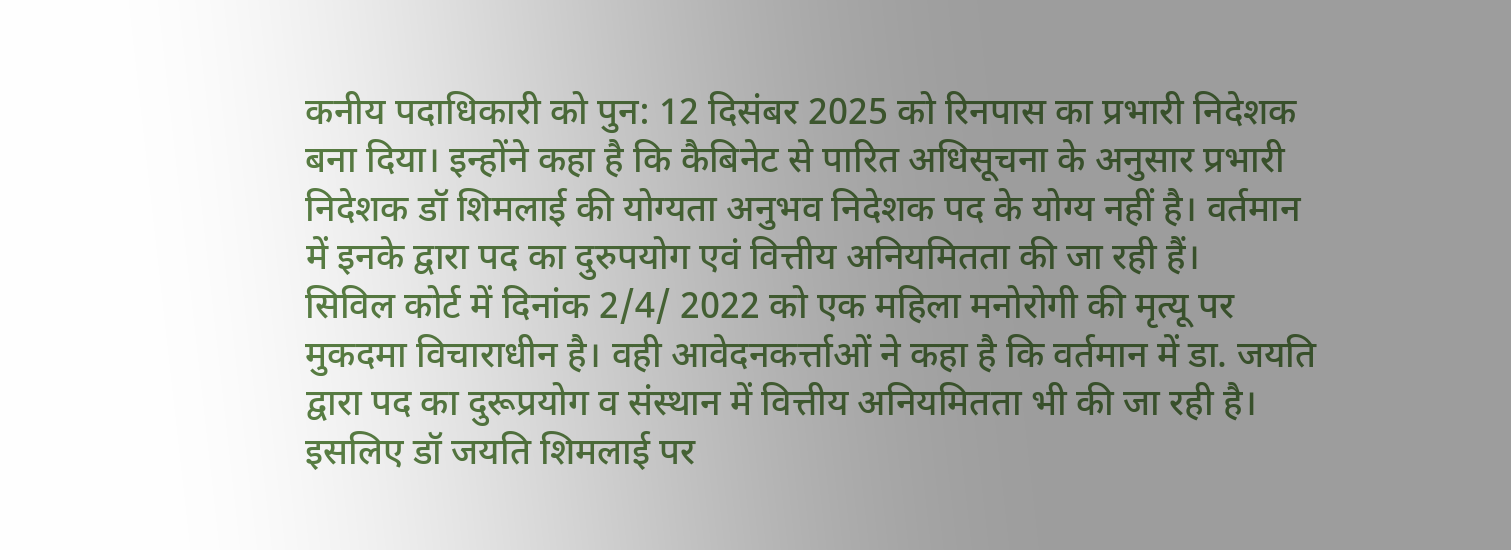कनीय पदाधिकारी को पुन: 12 दिसंबर 2025 को रिनपास का प्रभारी निदेशक बना दिया। इन्होंने कहा है कि कैबिनेट से पारित अधिसूचना के अनुसार प्रभारी निदेशक डॉ शिमलाई की योग्यता अनुभव निदेशक पद के योग्य नहीं है। वर्तमान में इनके द्वारा पद का दुरुपयोग एवं वित्तीय अनियमितता की जा रही हैं।
सिविल कोर्ट में दिनांक 2/4/ 2022 को एक महिला मनोरोगी की मृत्यू पर मुकदमा विचाराधीन है। वही आवेदनकर्त्ताओं ने कहा है कि वर्तमान में डा. जयति द्वारा पद का दुरूप्रयोग व संस्थान में वित्तीय अनियमितता भी की जा रही है। इसलिए डॉ जयति शिमलाई पर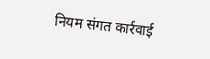नियम संगत कार्रवाई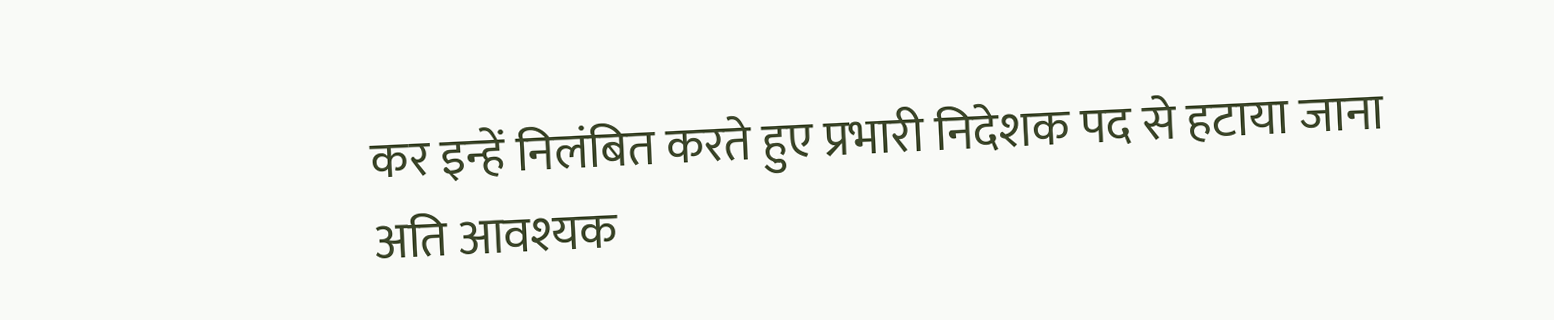कर इन्हें निलंबित करते हुए प्रभारी निदेशक पद से हटाया जाना अति आवश्यक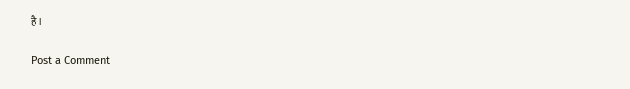है।

Post a Comment